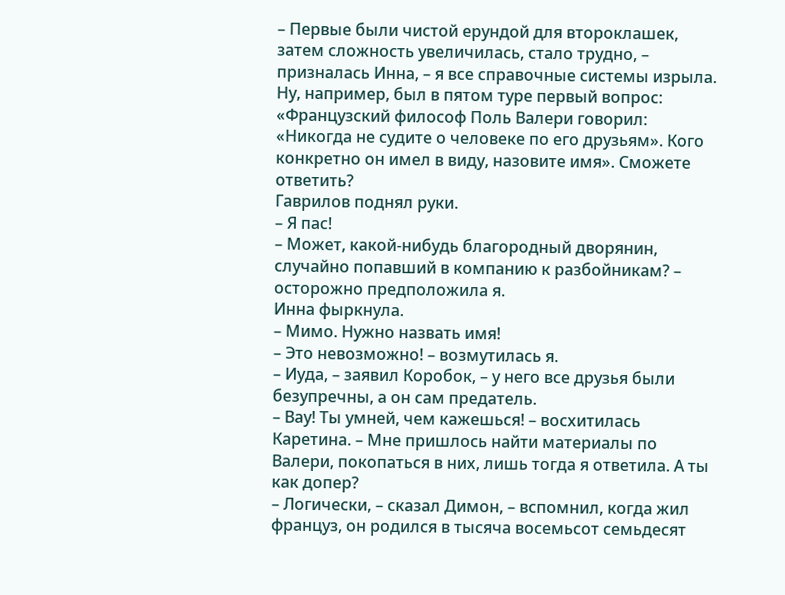– Первые были чистой ерундой для второклашек, затем сложность увеличилась, стало трудно, – призналась Инна, – я все справочные системы изрыла. Ну, например, был в пятом туре первый вопрос: «Французский философ Поль Валери говорил: «Никогда не судите о человеке по его друзьям». Кого конкретно он имел в виду, назовите имя». Сможете ответить?
Гаврилов поднял руки.
– Я пас!
– Может, какой-нибудь благородный дворянин, случайно попавший в компанию к разбойникам? – осторожно предположила я.
Инна фыркнула.
– Мимо. Нужно назвать имя!
– Это невозможно! – возмутилась я.
– Иуда, – заявил Коробок, – у него все друзья были безупречны, а он сам предатель.
– Вау! Ты умней, чем кажешься! – восхитилась Каретина. – Мне пришлось найти материалы по Валери, покопаться в них, лишь тогда я ответила. А ты как допер?
– Логически, – сказал Димон, – вспомнил, когда жил француз, он родился в тысяча восемьсот семьдесят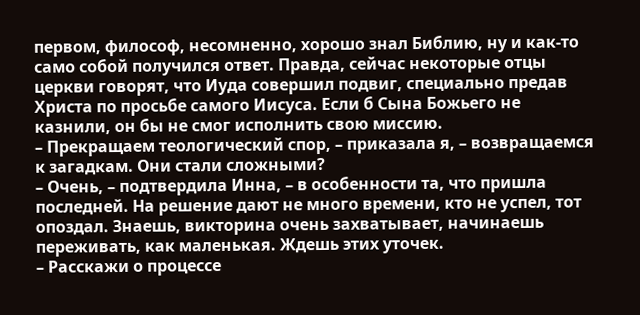первом, философ, несомненно, хорошо знал Библию, ну и как-то само собой получился ответ. Правда, сейчас некоторые отцы церкви говорят, что Иуда совершил подвиг, специально предав Христа по просьбе самого Иисуса. Если б Сына Божьего не казнили, он бы не смог исполнить свою миссию.
– Прекращаем теологический спор, – приказала я, – возвращаемся к загадкам. Они стали сложными?
– Очень, – подтвердила Инна, – в особенности та, что пришла последней. На решение дают не много времени, кто не успел, тот опоздал. Знаешь, викторина очень захватывает, начинаешь переживать, как маленькая. Ждешь этих уточек.
– Расскажи о процессе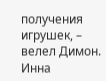получения игрушек, – велел Димон.
Инна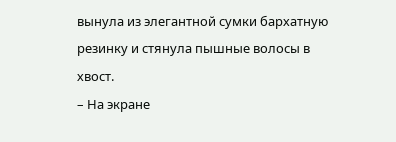вынула из элегантной сумки бархатную резинку и стянула пышные волосы в хвост.
– На экране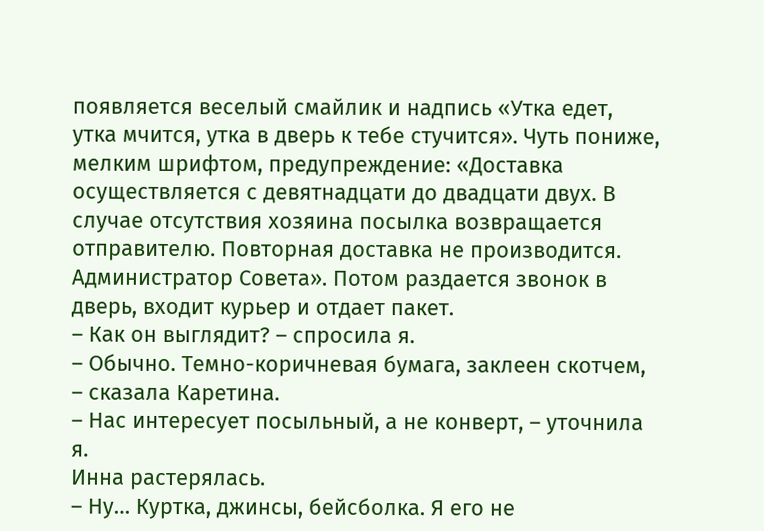появляется веселый смайлик и надпись «Утка едет, утка мчится, утка в дверь к тебе стучится». Чуть пониже, мелким шрифтом, предупреждение: «Доставка осуществляется с девятнадцати до двадцати двух. В случае отсутствия хозяина посылка возвращается отправителю. Повторная доставка не производится. Администратор Совета». Потом раздается звонок в дверь, входит курьер и отдает пакет.
– Как он выглядит? – спросила я.
– Обычно. Темно-коричневая бумага, заклеен скотчем, – сказала Каретина.
– Нас интересует посыльный, а не конверт, – уточнила я.
Инна растерялась.
– Ну… Куртка, джинсы, бейсболка. Я его не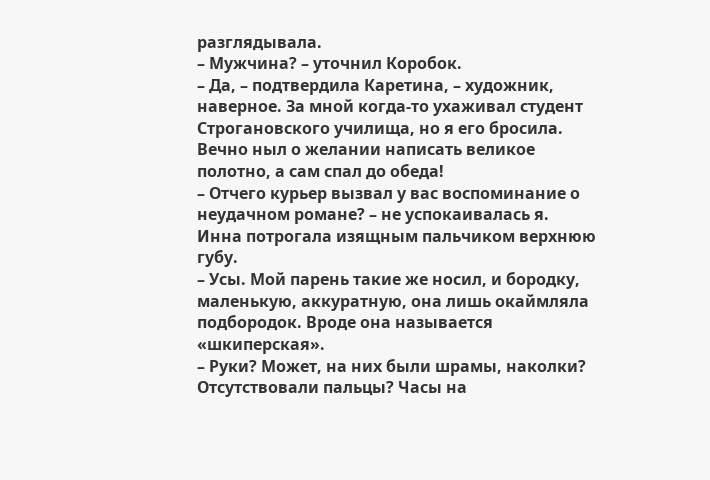разглядывала.
– Мужчина? – уточнил Коробок.
– Да, – подтвердила Каретина, – художник, наверное. За мной когда-то ухаживал студент Строгановского училища, но я его бросила. Вечно ныл о желании написать великое полотно, а сам спал до обеда!
– Отчего курьер вызвал у вас воспоминание о неудачном романе? – не успокаивалась я.
Инна потрогала изящным пальчиком верхнюю губу.
– Усы. Мой парень такие же носил, и бородку, маленькую, аккуратную, она лишь окаймляла подбородок. Вроде она называется «шкиперская».
– Руки? Может, на них были шрамы, наколки? Отсутствовали пальцы? Часы на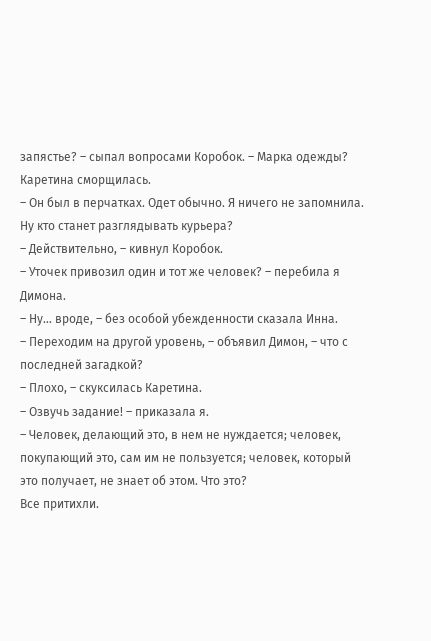запястье? – сыпал вопросами Коробок. – Марка одежды?
Каретина сморщилась.
– Он был в перчатках. Одет обычно. Я ничего не запомнила. Ну кто станет разглядывать курьера?
– Действительно, – кивнул Коробок.
– Уточек привозил один и тот же человек? – перебила я Димона.
– Ну… вроде, – без особой убежденности сказала Инна.
– Переходим на другой уровень, – объявил Димон, – что с последней загадкой?
– Плохо, – скуксилась Каретина.
– Озвучь задание! – приказала я.
– Человек, делающий это, в нем не нуждается; человек, покупающий это, сам им не пользуется; человек, который это получает, не знает об этом. Что это?
Все притихли.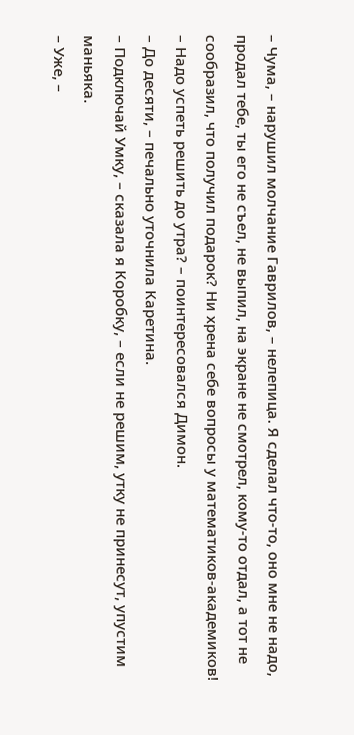– Чума, – нарушил молчание Гаврилов, – нелепица. Я сделал что-то, оно мне не надо, продал тебе, ты его не съел, не выпил, на экране не смотрел, кому-то отдал, а тот не сообразил, что получил подарок? Ни хрена себе вопросы у математиков-академиков!
– Надо успеть решить до утра? – поинтересовался Димон.
– До десяти, – печально уточнила Каретина.
– Подключай Умку, – сказала я Коробку, – если не решим, утку не принесут, упустим маньяка.
– Уже, –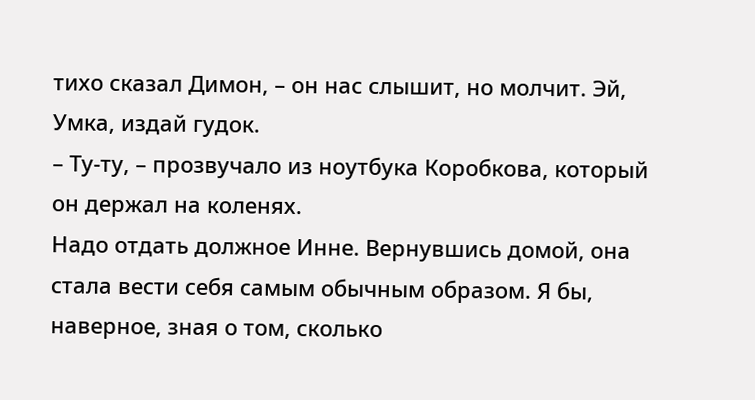тихо сказал Димон, – он нас слышит, но молчит. Эй, Умка, издай гудок.
– Ту-ту, – прозвучало из ноутбука Коробкова, который он держал на коленях.
Надо отдать должное Инне. Вернувшись домой, она стала вести себя самым обычным образом. Я бы, наверное, зная о том, сколько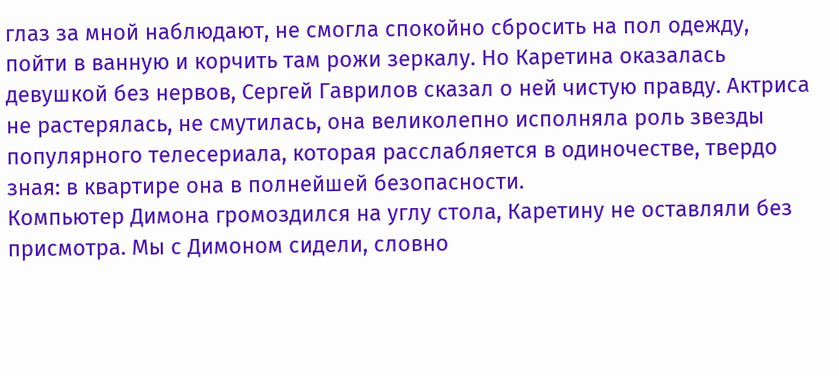глаз за мной наблюдают, не смогла спокойно сбросить на пол одежду, пойти в ванную и корчить там рожи зеркалу. Но Каретина оказалась девушкой без нервов, Сергей Гаврилов сказал о ней чистую правду. Актриса не растерялась, не смутилась, она великолепно исполняла роль звезды популярного телесериала, которая расслабляется в одиночестве, твердо зная: в квартире она в полнейшей безопасности.
Компьютер Димона громоздился на углу стола, Каретину не оставляли без присмотра. Мы с Димоном сидели, словно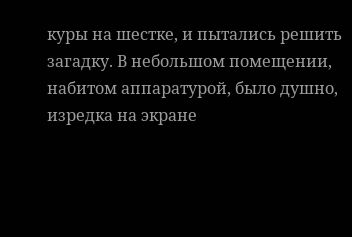куры на шестке, и пытались решить загадку. В небольшом помещении, набитом аппаратурой, было душно, изредка на экране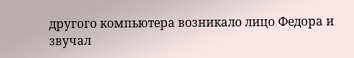другого компьютера возникало лицо Федора и звучал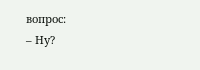вопрос:
– Ну?